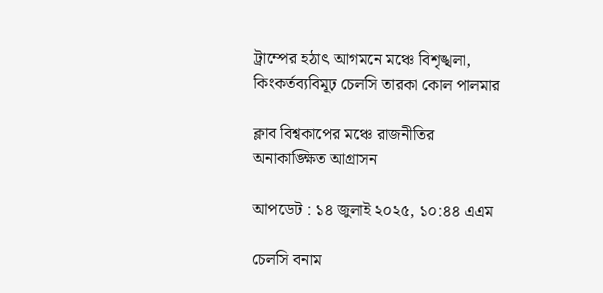ট্রাম্পের হঠাৎ আগমনে মঞ্চে বিশৃঙ্খলা, কিংকর্তব্যবিমূঢ় চেলসি তারকা কোল পালমার

ক্লাব বিশ্বকাপের মঞ্চে রাজনীতির অনাকাঙ্ক্ষিত আগ্রাসন

আপডেট : ১৪ জুলাই ২০২৫, ১০:৪৪ এএম

চেলসি বনাম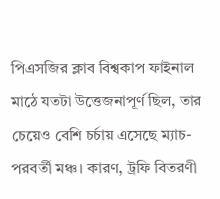পিএসজির ক্লাব বিশ্বকাপ ফাইনাল মাঠে যতটা উত্তেজনাপূর্ণ ছিল, তার চেয়েও বেশি চর্চায় এসেছে ম্যাচ-পরবর্তী মঞ্চ। কারণ, ট্রফি বিতরণী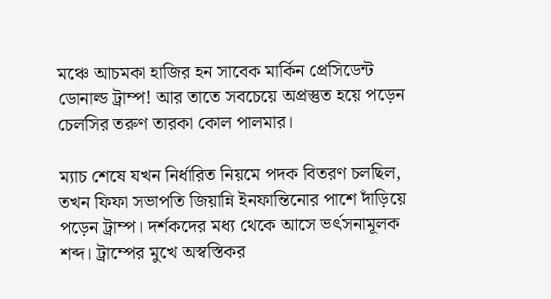মঞ্চে আচমকা হাজির হন সাবেক মার্কিন প্রেসিডেন্ট ডোনাল্ড ট্রাম্প! আর তাতে সবচেয়ে অপ্রস্তুত হয়ে পড়েন চেলসির তরুণ তারকা কোল পালমার।

ম্যাচ শেষে যখন নির্ধারিত নিয়মে পদক বিতরণ চলছিল, তখন ফিফা সভাপতি জিয়ান্নি ইনফান্তিনোর পাশে দাঁড়িয়ে পড়েন ট্রাম্প। দর্শকদের মধ্য থেকে আসে ভর্ৎসনামূলক শব্দ। ট্রাম্পের মুখে অস্বস্তিকর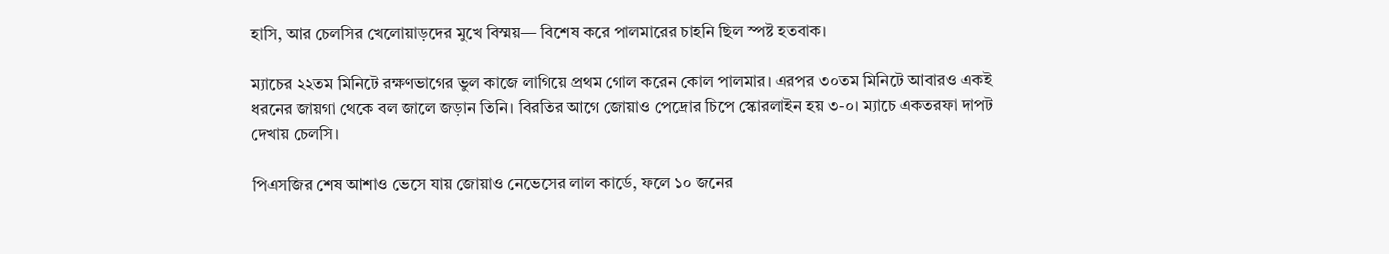হাসি, আর চেলসির খেলোয়াড়দের মুখে বিস্ময়— বিশেষ করে পালমারের চাহনি ছিল স্পষ্ট হতবাক।

ম্যাচের ২২তম মিনিটে রক্ষণভাগের ভুল কাজে লাগিয়ে প্রথম গোল করেন কোল পালমার। এরপর ৩০তম মিনিটে আবারও একই ধরনের জায়গা থেকে বল জালে জড়ান তিনি। বিরতির আগে জোয়াও পেদ্রোর চিপে স্কোরলাইন হয় ৩-০। ম্যাচে একতরফা দাপট দেখায় চেলসি।

পিএসজির শেষ আশাও ভেসে যায় জোয়াও নেভেসের লাল কার্ডে, ফলে ১০ জনের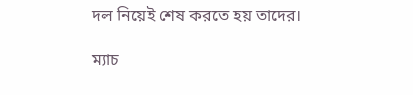দল নিয়েই শেষ করতে হয় তাদের।

ম্যাচ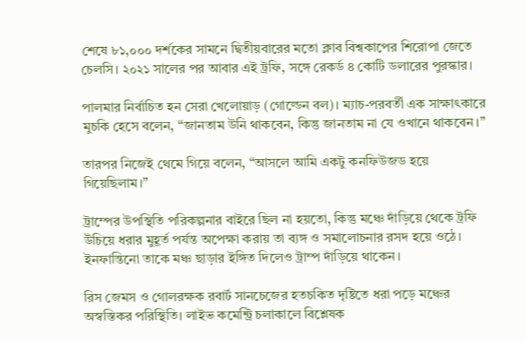শেষে ৮১,০০০ দর্শকের সামনে দ্বিতীয়বারের মতো ক্লাব বিশ্বকাপের শিরোপা জেতে চেলসি। ২০২১ সালের পর আবার এই ট্রফি, সঙ্গে রেকর্ড ৪ কোটি ডলারের পুরস্কার।

পালমার নির্বাচিত হন সেরা খেলোয়াড় (গোল্ডেন বল)। ম্যাচ-পরবর্তী এক সাক্ষাৎকারে মুচকি হেসে বলেন, “জানতাম উনি থাকবেন, কিন্তু জানতাম না যে ওখানে থাকবেন।”

তারপর নিজেই থেমে গিয়ে বলেন, “আসলে আমি একটু কনফিউজড হয়ে গিয়েছিলাম।”

ট্রাম্পের উপস্থিতি পরিকল্পনার বাইরে ছিল না হয়তো, কিন্তু মঞ্চে দাঁড়িয়ে থেকে ট্রফি উঁচিয়ে ধরার মুহূর্ত পর্যন্ত অপেক্ষা করায় তা ব্যঙ্গ ও সমালোচনার রসদ হয়ে ওঠে। ইনফান্তিনো তাকে মঞ্চ ছাড়ার ইঙ্গিত দিলেও ট্রাম্প দাঁড়িয়ে থাকেন।

রিস জেমস ও গোলরক্ষক রবার্ট সানচেজের হতচকিত দৃষ্টিতে ধরা পড়ে মঞ্চের অস্বস্তিকর পরিস্থিতি। লাইভ কমেন্ট্রি চলাকালে বিশ্লেষক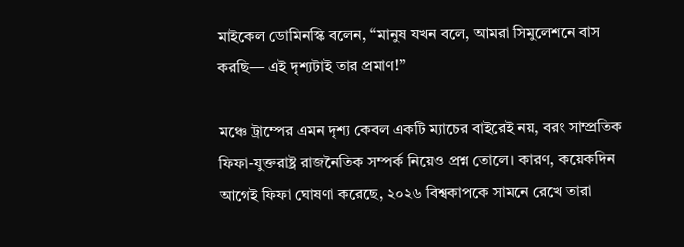মাইকেল ডোমিনস্কি বলেন, “মানুষ যখন বলে, আমরা সিমুলেশনে বাস করছি— এই দৃশ্যটাই তার প্রমাণ!”

মঞ্চে ট্রাম্পের এমন দৃশ্য কেবল একটি ম্যাচের বাইরেই নয়, বরং সাম্প্রতিক ফিফা-যুক্তরাষ্ট্র রাজনৈতিক সম্পর্ক নিয়েও প্রশ্ন তোলে। কারণ, কয়েকদিন আগেই ফিফা ঘোষণা করেছে, ২০২৬ বিশ্বকাপকে সামনে রেখে তারা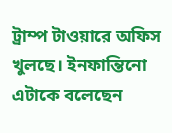ট্রাম্প টাওয়ারে অফিস খুলছে। ইনফান্তিনো এটাকে বলেছেন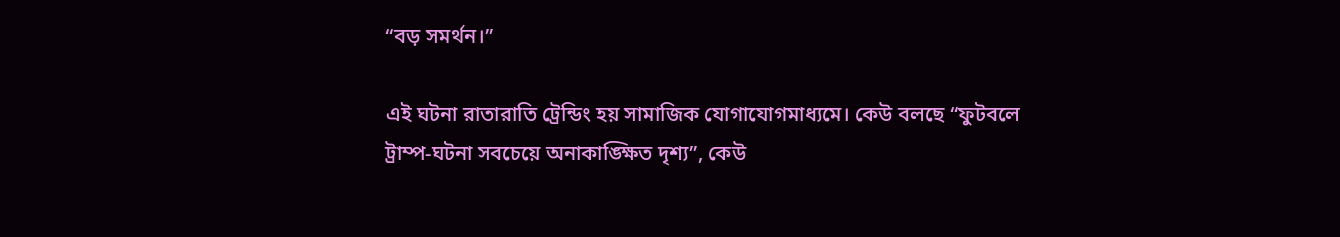“বড় সমর্থন।”

এই ঘটনা রাতারাতি ট্রেন্ডিং হয় সামাজিক যোগাযোগমাধ্যমে। কেউ বলছে “ফুটবলে ট্রাম্প-ঘটনা সবচেয়ে অনাকাঙ্ক্ষিত দৃশ্য”, কেউ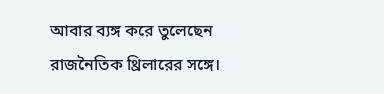আবার ব্যঙ্গ করে তুলেছেন রাজনৈতিক থ্রিলারের সঙ্গে।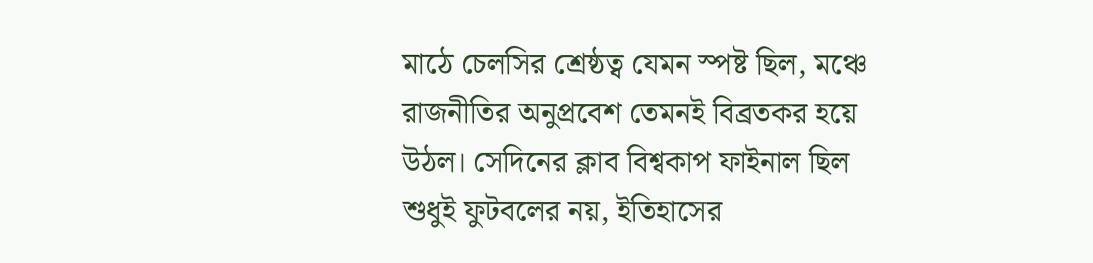মাঠে চেলসির শ্রেষ্ঠত্ব যেমন স্পষ্ট ছিল, মঞ্চে রাজনীতির অনুপ্রবেশ তেমনই বিব্রতকর হয়ে উঠল। সেদিনের ক্লাব বিশ্বকাপ ফাইনাল ছিল শুধুই ফুটবলের নয়, ইতিহাসের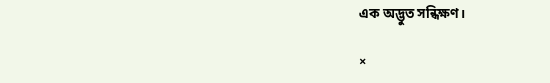এক অদ্ভুত সন্ধিক্ষণ।

×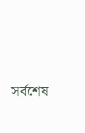সর্বশেষ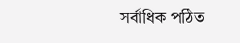সর্বাধিক পঠিত